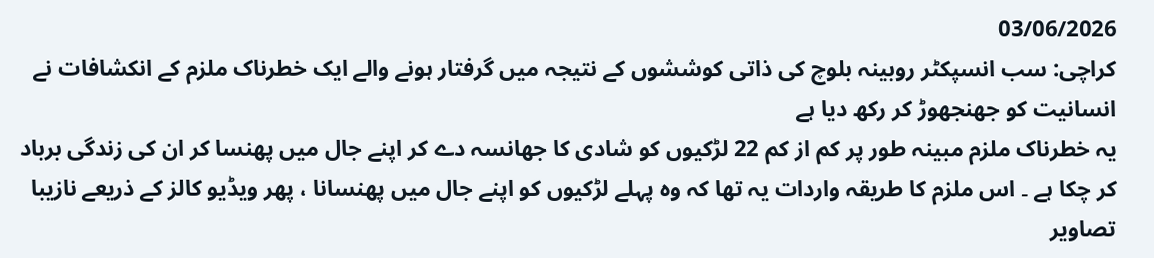03/06/2026
کراچی: سب انسپکٹر روبینہ بلوچ کی ذاتی کوششوں کے نتیجہ میں گرفتار ہونے والے ایک خطرناک ملزم کے انکشافات نے انسانیت کو جھنجھوڑ کر رکھ دیا ہے
یہ خطرناک ملزم مبینہ طور پر کم از کم 22 لڑکیوں کو شادی کا جھانسہ دے کر اپنے جال میں پھنسا کر ان کی زندگی برباد کر چکا ہے ۔ اس ملزم کا طریقہ واردات یہ تھا کہ وہ پہلے لڑکیوں کو اپنے جال میں پھنسانا ، پھر ویڈیو کالز کے ذریعے نازیبا تصاویر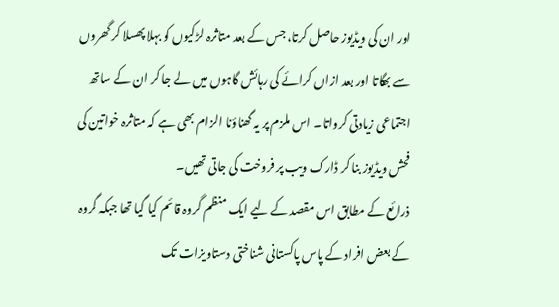اور ان کی ویڈیوز حاصل کرتا، جس کے بعد متاثرہ لڑکیوں کو بہلا پھسلا کر گھروں سے بھگاتا اور بعد ازاں کرائے کی رہائش گاہوں میں لے جا کر ان کے ساتھ اجتماعی زیادتی کرواتا۔ اس ملزم پر یہ گھناؤنا الزام بھی ہے کہ متاثرہ خواتین کی فحش ویڈیوز بنا کر ڈارک ویب پر فروخت کی جاتی تھیں۔
ذرائع کے مطابق اس مقصد کے لیے ایک منظم گروہ قائم کیا گیا تھا جبکہ گروہ کے بعض افراد کے پاس پاکستانی شناختی دستاویزات تک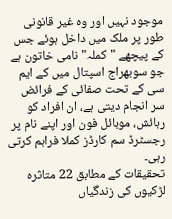موجود نہیں اور وہ غیر قانونی طور پر ملک میں داخل ہوئے جس کے پیچھے "کملہ" نامی خاتون ہے جو سوبھراج اسپتال میں کے ایم سی کے تحت صفائی کے فرائض سر انجام دیتی ہے، ان افراد کو رہائش، موبائل فون اور اپنے نام پر رجسٹرڈ سم کارڈز کملا فراہم کرتی رہی۔
تحقیقات کے مطابق 22 متاثرہ لڑکیوں کی زندگیاں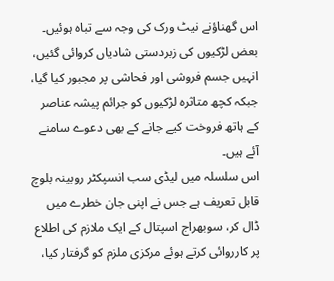اس گھناؤنے نیٹ ورک کی وجہ سے تباہ ہوئیں۔ بعض لڑکیوں کی زبردستی شادیاں کروائی گئیں، انہیں جسم فروشی اور فحاشی پر مجبور کیا گیا، جبکہ کچھ متاثرہ لڑکیوں کو جرائم پیشہ عناصر کے ہاتھ فروخت کیے جانے کے بھی دعوے سامنے آئے ہیں۔
اس سلسلہ میں لیڈی سب انسپکٹر روبینہ بلوچ قابل تعریف ہے جس نے اپنی جان خطرے میں ڈال کر، سوبھراج اسپتال کے ایک ملازم کی اطلاع پر کارروائی کرتے ہوئے مرکزی ملزم کو گرفتار کیا،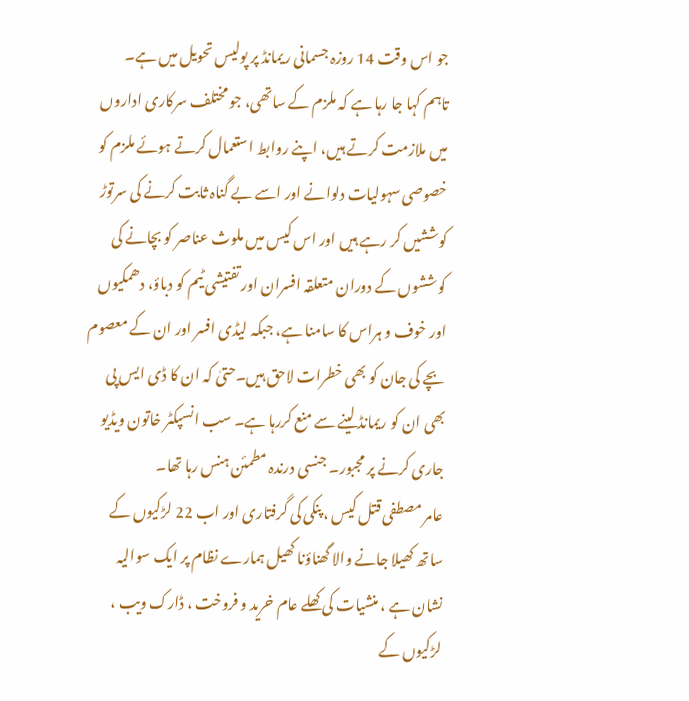جو اس وقت 14 روزہ جسمانی ریمانڈ پر پولیس تحویل میں ہے۔
تاہم کہا جا رہا ہے کہ ملزم کے ساتھی، جو مختلف سرکاری اداروں میں ملازمت کرتے ہیں، اپنے روابط استعمال کرتے ہوئے ملزم کو خصوصی سہولیات دلوانے اور اسے بے گناہ ثابت کرنے کی سرتوڑ کوششیں کر رہے ہیں اور اس کیس میں ملوث عناصر کو بچانے کی کوششوں کے دوران متعلقہ افسران اور تفتیشی ٹیم کو دباؤ، دھمکیوں اور خوف و ہراس کا سامنا ہے، جبکہ لیڈی افسر اور ان کے معصوم بچے کی جان کو بھی خطرات لاحق ہیں۔حتیٰ کہ ان کا ڈی ایس پی بھی ان کو ریمانڈ لینے سے منع کررہا ہے۔ سب انسپکٹر خاتون ویڈیو جاری کرنے پر مجبور۔ جنسی درندہ مطمئن ہنس رہا تھا۔
عامر مصطفی قتل کیس ، پنکی کی گرفتاری اور اب 22 لڑکیوں کے ساتھ کھیلا جانے والا گھناؤنا کھیل ہمارے نظام پر ایک سوالیہ نشان ہے ، منشیات کی کھلے عام خرید و فروخت ، ڈارک ویب ، لڑکیوں کے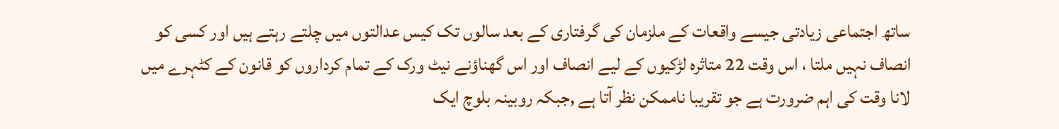ساتھ اجتماعی زیادتی جیسے واقعات کے ملزمان کی گرفتاری کے بعد سالوں تک کیس عدالتوں میں چلتے رہتے ہیں اور کسی کو انصاف نہیں ملتا ، اس وقت 22 متاثرہ لڑکیوں کے لیے انصاف اور اس گھناؤنے نیٹ ورک کے تمام کرداروں کو قانون کے کٹہرے میں لانا وقت کی اہم ضرورت ہے جو تقریبا ناممکن نظر آتا ہے ,جبکہ روبینہ بلوچ ایک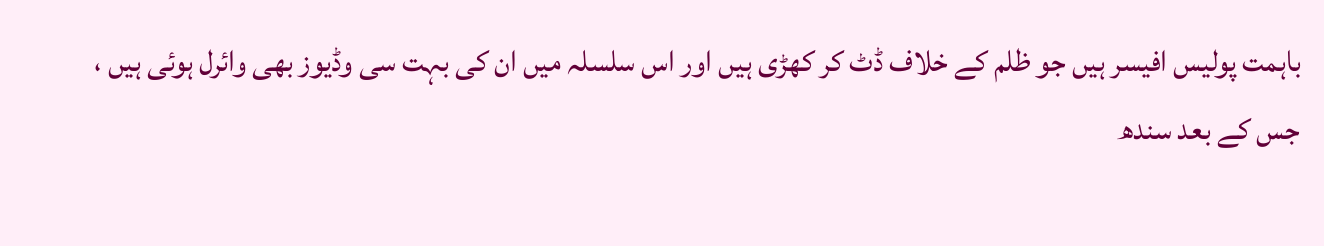باہمت پولیس افیسر ہیں جو ظلم کے خلاف ڈٹ کر کھڑی ہیں اور اس سلسلہ میں ان کی بہت سی وڈیوز بھی وائرل ہوئی ہیں ، جس کے بعد سندھ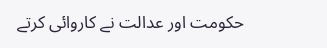حکومت اور عدالت نے کاروائی کرتے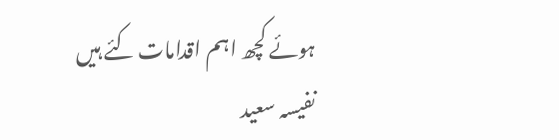ہوئے کچھ اہم اقدامات کئے ہیں
نفیسہ سعید